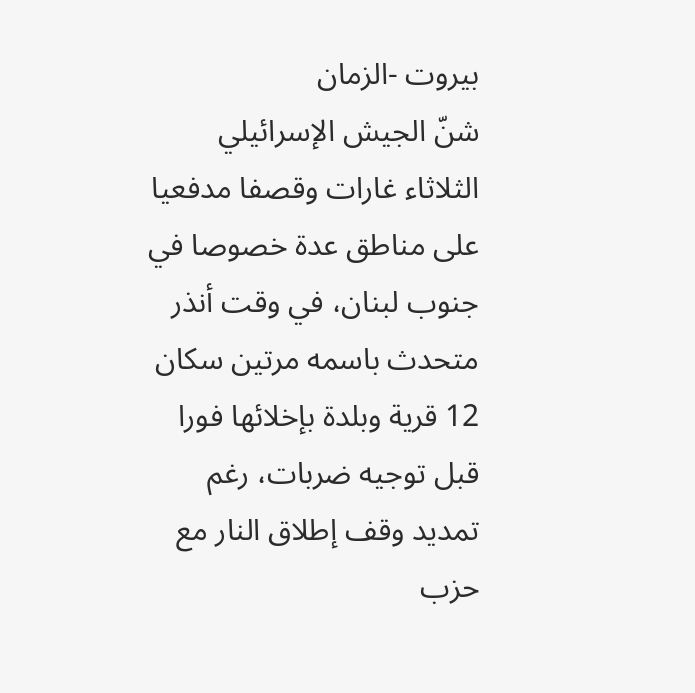بيروت -الزمان
شنّ الجيش الإسرائيلي الثلاثاء غارات وقصفا مدفعيا على مناطق عدة خصوصا في جنوب لبنان، في وقت أنذر متحدث باسمه مرتين سكان 12 قرية وبلدة بإخلائها فورا قبل توجيه ضربات، رغم تمديد وقف إطلاق النار مع حزب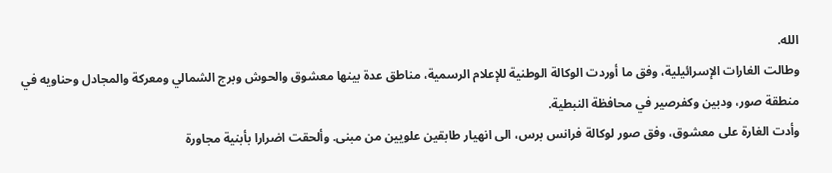الله.
وطالت الغارات الإسرائيلية، وفق ما أوردت الوكالة الوطنية للإعلام الرسمية، مناطق عدة بينها معشوق والحوش وبرج الشمالي ومعركة والمجادل وحناويه في منطقة صور، ودبين وكفرصير في محافظة النبطية.
وأدت الغارة على معشوق، وفق صور لوكالة فرانس برس، الى انهيار طابقين علويين من مبنى. وألحقت اضرارا بأبنية مجاورة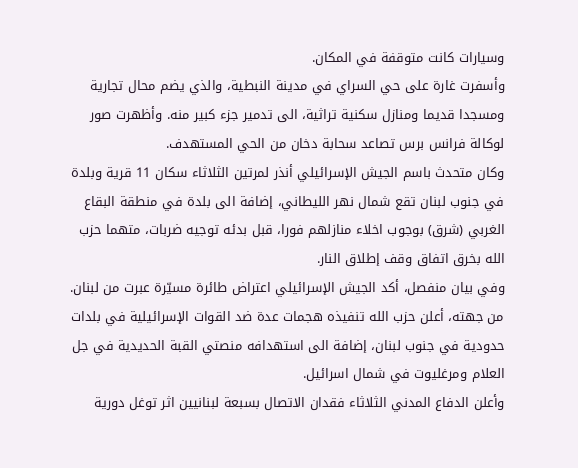وسيارات كانت متوقفة في المكان.
وأسفرت غارة على حي السراي في مدينة النبطية، والذي يضم محال تجارية ومسجدا قديما ومنازل سكنية تراثية، الى تدمير جزء كبير منه. وأظهرت صور لوكالة فرانس برس تصاعد سحابة دخان من الحي المستهدف.
وكان متحدث باسم الجيش الإسرائيلي أنذر لمرتين الثلاثاء سكان 11 قرية وبلدة في جنوب لبنان تقع شمال نهر الليطاني، إضافة الى بلدة في منطقة البقاع الغربي (شرق) بوجوب اخلاء منازلهم فورا، قبل بدئه توجيه ضربات، متهما حزب الله بخرق اتفاق وقف إطلاق النار.
وفي بيان منفصل، أكد الجيش الإسرائيلي اعتراض طائرة مسيّرة عبرت من لبنان.
من جهته، أعلن حزب الله تنفيذه هجمات عدة ضد القوات الإسرائيلية في بلدات حدودية في جنوب لبنان، إضافة الى استهدافه منصتي القبة الحديدية في جل العلام ومرغليوت في شمال اسرائيل.
وأعلن الدفاع المدني الثلاثاء فقدان الاتصال بسبعة لبنانيين اثر توغل دورية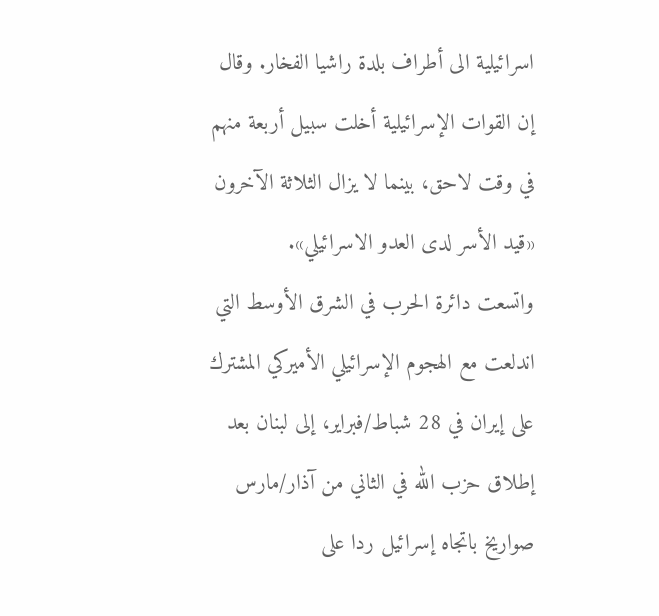اسرائيلية الى أطراف بلدة راشيا الفخار. وقال إن القوات الإسرائيلية أخلت سبيل أربعة منهم في وقت لاحق، بينما لا يزال الثلاثة الآخرون «قيد الأسر لدى العدو الاسرائيلي».
واتسعت دائرة الحرب في الشرق الأوسط التي اندلعت مع الهجوم الإسرائيلي الأميركي المشترك على إيران في 28 شباط/فبراير، إلى لبنان بعد إطلاق حزب الله في الثاني من آذار/مارس صواريخ باتجاه إسرائيل ردا على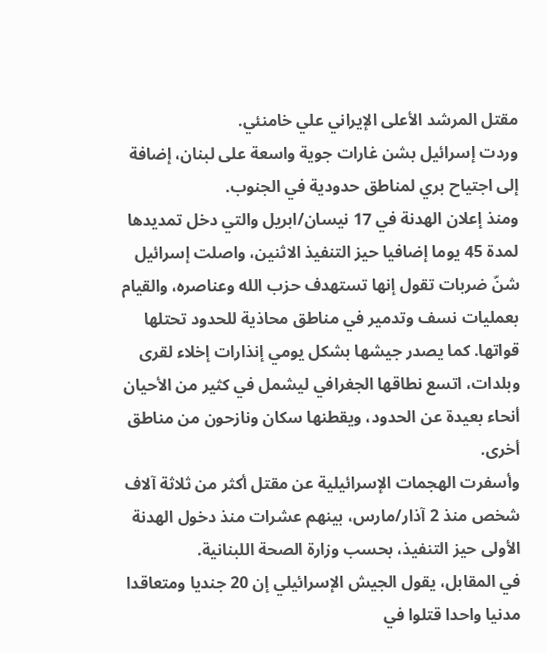مقتل المرشد الأعلى الإيراني علي خامنئي.
وردت إسرائيل بشن غارات جوية واسعة على لبنان، إضافة إلى اجتياح بري لمناطق حدودية في الجنوب.
ومنذ إعلان الهدنة في 17 نيسان/ابريل والتي دخل تمديدها لمدة 45 يوما إضافيا حيز التنفيذ الاثنين، واصلت إسرائيل شنّ ضربات تقول إنها تستهدف حزب الله وعناصره، والقيام بعمليات نسف وتدمير في مناطق محاذية للحدود تحتلها قواتها. كما يصدر جيشها بشكل يومي إنذارات إخلاء لقرى وبلدات، اتسع نطاقها الجغرافي ليشمل في كثير من الأحيان أنحاء بعيدة عن الحدود، ويقطنها سكان ونازحون من مناطق أخرى.
وأسفرت الهجمات الإسرائيلية عن مقتل أكثر من ثلاثة آلاف شخص منذ 2 آذار/مارس، بينهم عشرات منذ دخول الهدنة الأولى حيز التنفيذ، بحسب وزارة الصحة اللبنانية.
في المقابل، يقول الجيش الإسرائيلي إن 20 جنديا ومتعاقدا مدنيا واحدا قتلوا في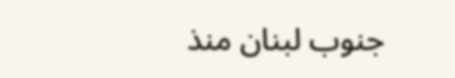جنوب لبنان منذ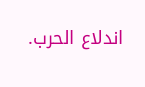اندلاع الحرب.